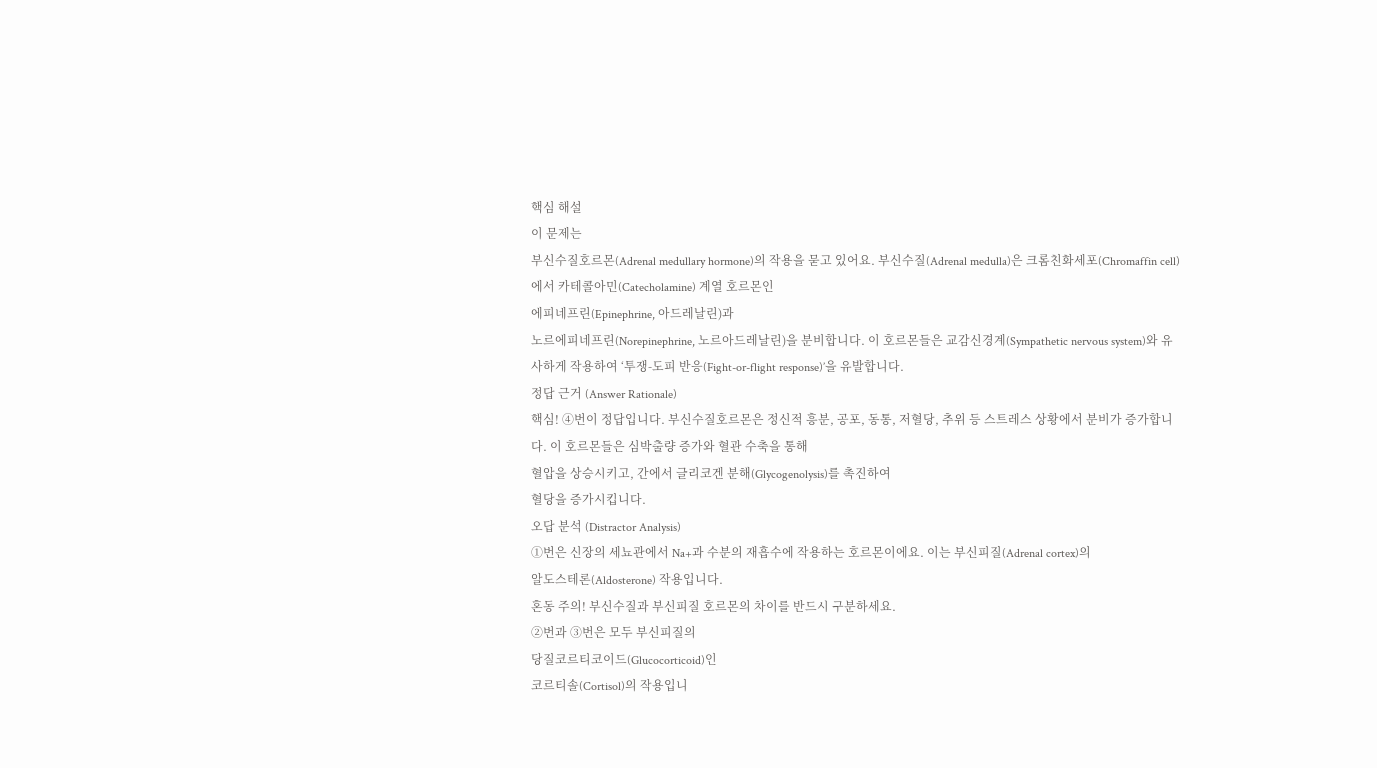핵심 해설
이 문제는
부신수질호르몬(Adrenal medullary hormone)의 작용을 묻고 있어요. 부신수질(Adrenal medulla)은 크롬친화세포(Chromaffin cell)에서 카테콜아민(Catecholamine) 계열 호르몬인
에피네프린(Epinephrine, 아드레날린)과
노르에피네프린(Norepinephrine, 노르아드레날린)을 분비합니다. 이 호르몬들은 교감신경계(Sympathetic nervous system)와 유사하게 작용하여 ‘투쟁-도피 반응(Fight-or-flight response)’을 유발합니다.
정답 근거 (Answer Rationale)
핵심! ④번이 정답입니다. 부신수질호르몬은 정신적 흥분, 공포, 동통, 저혈당, 추위 등 스트레스 상황에서 분비가 증가합니다. 이 호르몬들은 심박출량 증가와 혈관 수축을 통해
혈압을 상승시키고, 간에서 글리코겐 분해(Glycogenolysis)를 촉진하여
혈당을 증가시킵니다.
오답 분석 (Distractor Analysis)
①번은 신장의 세뇨관에서 Na+과 수분의 재흡수에 작용하는 호르몬이에요. 이는 부신피질(Adrenal cortex)의
알도스테론(Aldosterone) 작용입니다.
혼동 주의! 부신수질과 부신피질 호르몬의 차이를 반드시 구분하세요.
②번과 ③번은 모두 부신피질의
당질코르티코이드(Glucocorticoid)인
코르티솔(Cortisol)의 작용입니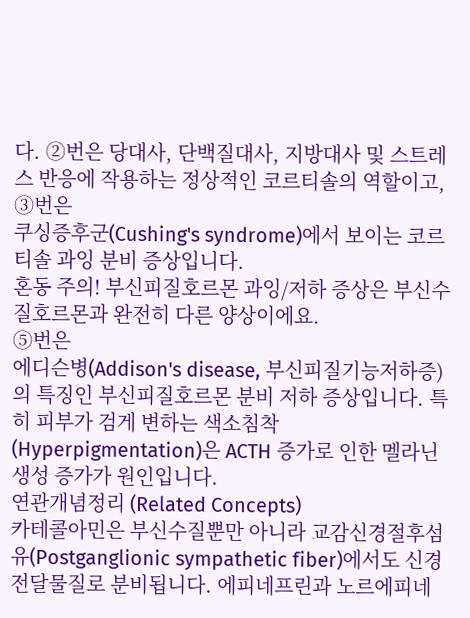다. ②번은 당대사, 단백질대사, 지방대사 및 스트레스 반응에 작용하는 정상적인 코르티솔의 역할이고, ③번은
쿠싱증후군(Cushing's syndrome)에서 보이는 코르티솔 과잉 분비 증상입니다.
혼동 주의! 부신피질호르몬 과잉/저하 증상은 부신수질호르몬과 완전히 다른 양상이에요.
⑤번은
에디슨병(Addison's disease, 부신피질기능저하증)의 특징인 부신피질호르몬 분비 저하 증상입니다. 특히 피부가 검게 변하는 색소침착(Hyperpigmentation)은 ACTH 증가로 인한 멜라닌 생성 증가가 원인입니다.
연관개념정리 (Related Concepts)
카테콜아민은 부신수질뿐만 아니라 교감신경절후섬유(Postganglionic sympathetic fiber)에서도 신경전달물질로 분비됩니다. 에피네프린과 노르에피네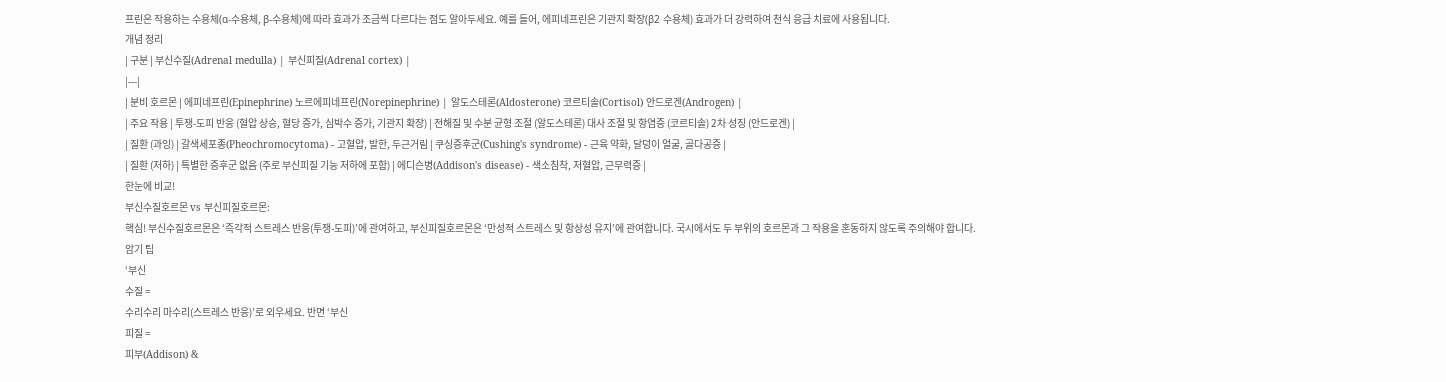프린은 작용하는 수용체(α-수용체, β-수용체)에 따라 효과가 조금씩 다르다는 점도 알아두세요. 예를 들어, 에피네프린은 기관지 확장(β2 수용체) 효과가 더 강력하여 천식 응급 치료에 사용됩니다.
개념 정리
| 구분 | 부신수질(Adrenal medulla) | 부신피질(Adrenal cortex) |
|---|
| 분비 호르몬 | 에피네프린(Epinephrine) 노르에피네프린(Norepinephrine) | 알도스테론(Aldosterone) 코르티솔(Cortisol) 안드로겐(Androgen) |
| 주요 작용 | 투쟁-도피 반응 (혈압 상승, 혈당 증가, 심박수 증가, 기관지 확장) | 전해질 및 수분 균형 조절 (알도스테론) 대사 조절 및 항염증 (코르티솔) 2차 성징 (안드로겐) |
| 질환 (과잉) | 갈색세포종(Pheochromocytoma) - 고혈압, 발한, 두근거림 | 쿠싱증후군(Cushing's syndrome) - 근육 약화, 달덩이 얼굴, 골다공증 |
| 질환 (저하) | 특별한 증후군 없음 (주로 부신피질 기능 저하에 포함) | 에디슨병(Addison's disease) - 색소침착, 저혈압, 근무력증 |
한눈에 비교!
부신수질호르몬 vs 부신피질호르몬:
핵심! 부신수질호르몬은 ‘즉각적 스트레스 반응(투쟁-도피)’에 관여하고, 부신피질호르몬은 ‘만성적 스트레스 및 항상성 유지’에 관여합니다. 국시에서도 두 부위의 호르몬과 그 작용을 혼동하지 않도록 주의해야 합니다.
암기 팁
‘부신
수질 =
수리수리 마수리(스트레스 반응)’로 외우세요. 반면 ‘부신
피질 =
피부(Addison) &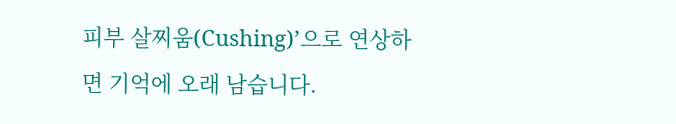피부 살찌움(Cushing)’으로 연상하면 기억에 오래 남습니다.